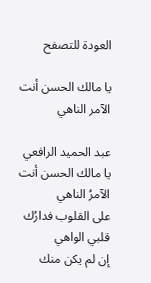العودة للتصفح

يا مالك الحسن أنت الآمر الناهي

عبد الحميد الرافعي
يا مالك الحسن أنت الآمرُ الناهي
على القلوب فدارُك قلبي الواهي
إن لم يكن منك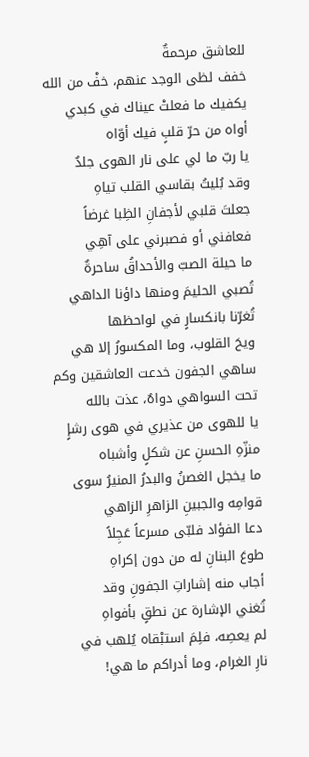للعاشق مرحمةٌ
خفف لظى الوجد عنهم، خفْ من الله
يكفيك ما فعلتْ عيناك في كبدي
أواه من حرّ قلبٍ فيك أوّاه
يا ربّ ما لي على نار الهوى جلدٌ
وقد بُليتُ بقاسي القلب تياهِ
جعلتَ قلبي لأجفانِ الظِبا غرضاً
فعافني أو فصبرني على آهِي
ما حيلة الصبّ والأحداقُ ساحرةٌ
تُصبي الحليمَ ومنها داؤنا الداهي
تُغرّنا بانكسارٍ في لواحظها
ويحَ القلوب، وما المكسورُ إلا هي
ساهي الجفون خدعت العاشقين وكم
تحت السواهي دواهٌ، عذت بالله
يا للهوى من عذيري في هوى رشإٍ
منزّهِ الحسنِ عن شكلٍ وأشباه
ما يخجل الغصنُ والبدرُ المنيرُ سوى
قوامِه والجبينِ الزاهرِ الزاهي
دعا الفؤاد فلبّى مسرعاً عَجِلاً
طوعَ البنانِ له من دون إكراهِ
أجاب منه إشاراتِ الجفونِ وقد
تُغني الإشارة عن نطقٍ بأفواهِ
لم يعصِه، فلِمَ استبْقاه يُلهب في
نارِ الغرام، وما أدراكم ما هي!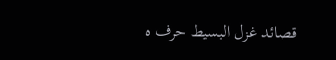قصائد غزل البسيط حرف ه